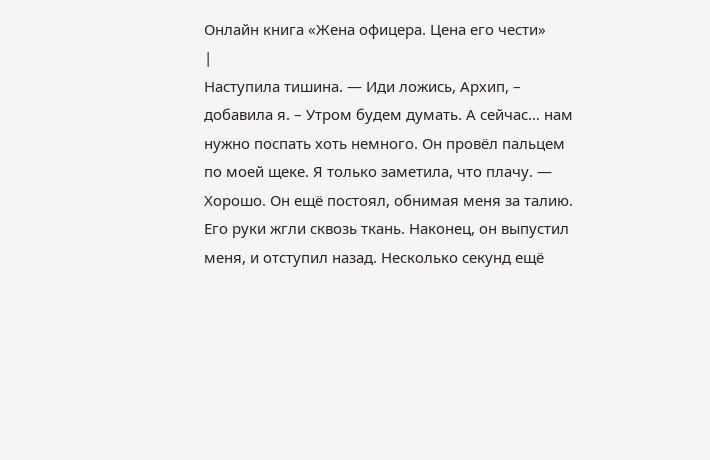Онлайн книга «Жена офицера. Цена его чести»
|
Наступила тишина. — Иди ложись, Архип, – добавила я. – Утром будем думать. А сейчас… нам нужно поспать хоть немного. Он провёл пальцем по моей щеке. Я только заметила, что плачу. — Хорошо. Он ещё постоял, обнимая меня за талию. Его руки жгли сквозь ткань. Наконец, он выпустил меня, и отступил назад. Несколько секунд ещё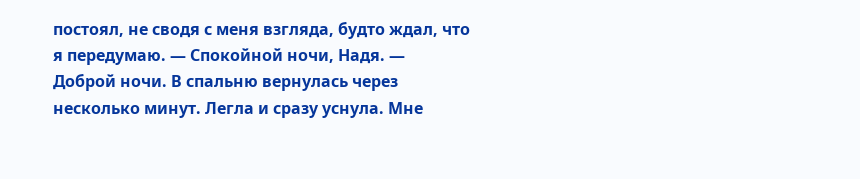постоял, не сводя с меня взгляда, будто ждал, что я передумаю. — Спокойной ночи, Надя. — Доброй ночи. В спальню вернулась через несколько минут. Легла и сразу уснула. Мне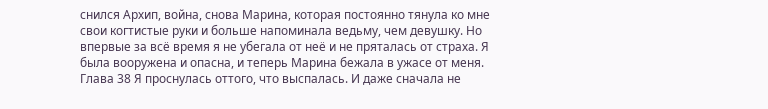снился Архип, война, снова Марина, которая постоянно тянула ко мне свои когтистые руки и больше напоминала ведьму, чем девушку. Но впервые за всё время я не убегала от неё и не пряталась от страха. Я была вооружена и опасна, и теперь Марина бежала в ужасе от меня. Глава 38 Я проснулась оттого, что выспалась. И даже сначала не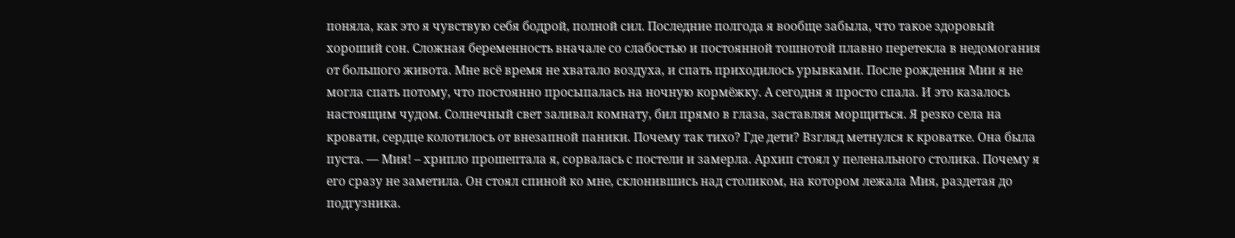поняла, как это я чувствую себя бодрой, полной сил. Последние полгода я вообще забыла, что такое здоровый хороший сон. Сложная беременность вначале со слабостью и постоянной тошнотой плавно перетекла в недомогания от большого живота. Мне всё время не хватало воздуха, и спать приходилось урывками. После рождения Мии я не могла спать потому, что постоянно просыпалась на ночную кормёжку. А сегодня я просто спала. И это казалось настоящим чудом. Солнечный свет заливал комнату, бил прямо в глаза, заставляя морщиться. Я резко села на кровати, сердце колотилось от внезапной паники. Почему так тихо? Где дети? Взгляд метнулся к кроватке. Она была пуста. — Мия! – хрипло прошептала я, сорвалась с постели и замерла. Архип стоял у пеленального столика. Почему я его сразу не заметила. Он стоял спиной ко мне, склонившись над столиком, на котором лежала Мия, раздетая до подгузника.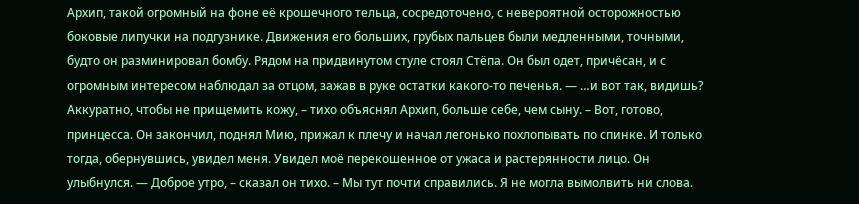Архип, такой огромный на фоне её крошечного тельца, сосредоточено, с невероятной осторожностью боковые липучки на подгузнике. Движения его больших, грубых пальцев были медленными, точными, будто он разминировал бомбу. Рядом на придвинутом стуле стоял Стёпа. Он был одет, причёсан, и с огромным интересом наблюдал за отцом, зажав в руке остатки какого-то печенья. — …и вот так, видишь? Аккуратно, чтобы не прищемить кожу, – тихо объяснял Архип, больше себе, чем сыну. – Вот, готово, принцесса. Он закончил, поднял Мию, прижал к плечу и начал легонько похлопывать по спинке. И только тогда, обернувшись, увидел меня. Увидел моё перекошенное от ужаса и растерянности лицо. Он улыбнулся. — Доброе утро, – сказал он тихо. – Мы тут почти справились. Я не могла вымолвить ни слова.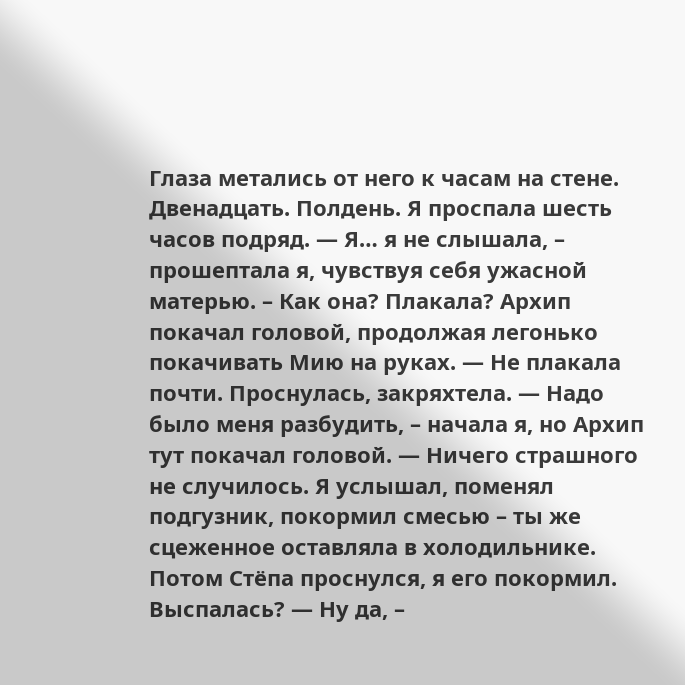Глаза метались от него к часам на стене. Двенадцать. Полдень. Я проспала шесть часов подряд. — Я… я не слышала, – прошептала я, чувствуя себя ужасной матерью. – Как она? Плакала? Архип покачал головой, продолжая легонько покачивать Мию на руках. — Не плакала почти. Проснулась, закряхтела. — Надо было меня разбудить, – начала я, но Архип тут покачал головой. — Ничего страшного не случилось. Я услышал, поменял подгузник, покормил смесью – ты же сцеженное оставляла в холодильнике. Потом Стёпа проснулся, я его покормил. Выспалась? — Ну да, –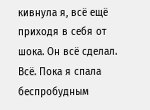кивнула я, всё ещё приходя в себя от шока. Он всё сделал. Всё. Пока я спала беспробудным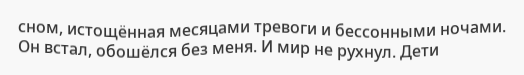сном, истощённая месяцами тревоги и бессонными ночами. Он встал, обошёлся без меня. И мир не рухнул. Дети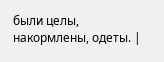были целы, накормлены, одеты. |